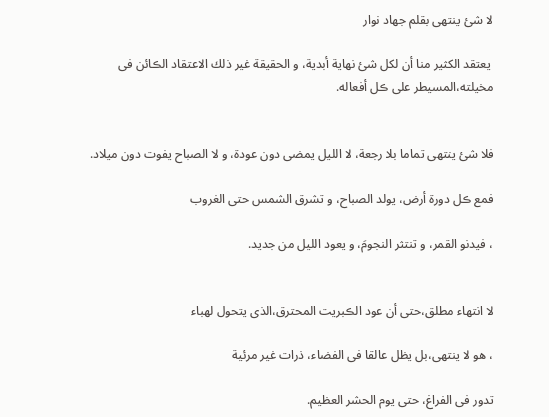لا شئ ينتهى بقلم جهاد نوار

 يعتقد الكثير منا أن لكل شئ نهاية أبدية، و الحقيقة غير ذلك الاعتقاد الڪائن فى مخيلته،المسيطر على ڪل أفعاله.


فلا شئ ينتهى تماما بلا رجعة، لا الليل يمضى دون عودة، و لا الصباح يفوت دون ميلاد.

فمع ڪل دورة أرض، يولد الصباح، و تشرق الشمس حتى الغروب

، فيدنو القمر، و تنتثر النجومَ، و يعود الليل من جديد.


لا انتهاء مطلق،حتى أن عود الڪبريت المحترق،الذى يتحول لهباء

، هو لا ينتهى،بل يظل عالقا فى الفضاء، ذرات غير مرئية

تدور فى الفراغ، حتى يوم الحشر العظيم.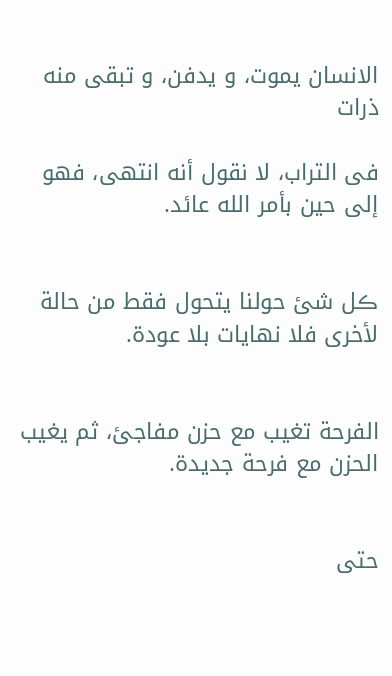الانسان يموت، و يدفن، و تبقى منه ذرات

فى التراب، لا نقول أنه انتهى، فهو إلى حين بأمر الله عائد.


ڪل شئ حولنا يتحول فقط من حالة لأخرى فلا نهايات بلا عودة.


الفرحة تغيب مع حزن مفاجئ، ثم يغيب الحزن مع فرحة جديدة.


حتى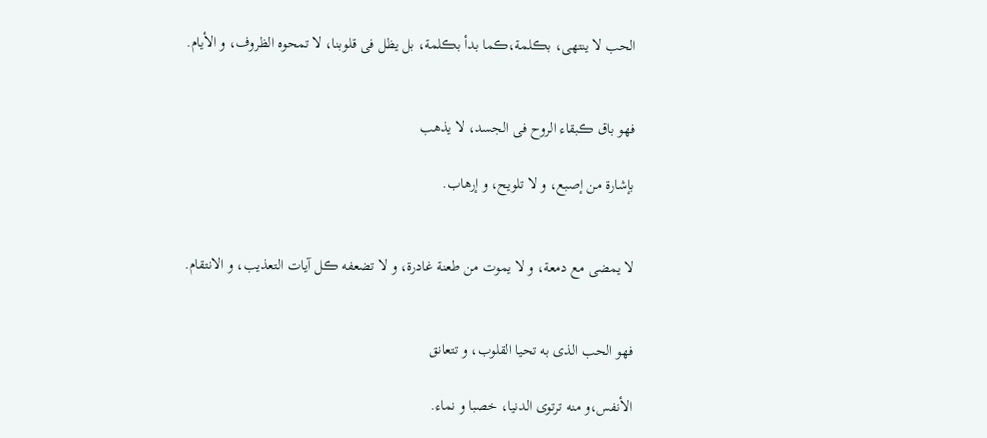الحب لا ينتهى، بڪلمة،ڪما بدأ بڪلمة، بل يظل فى قلوبنا، لا تمحوه الظروف، و الأيام.


فهو باق ڪبقاء الروح فى الجسد، لا يذهب

بإشارة من إصبع، و لا تلويح، و إرهاب.


لا يمضى مع دمعة، و لا يموت من طعنة غادرة، و لا تضعفه ڪل آيات التعذيب، و الانتقام.


فهو الحب الذى به تحيا القلوب، و تتعانق

الأنفس،و منه ترتوى الدنيا، خصبا و نماء.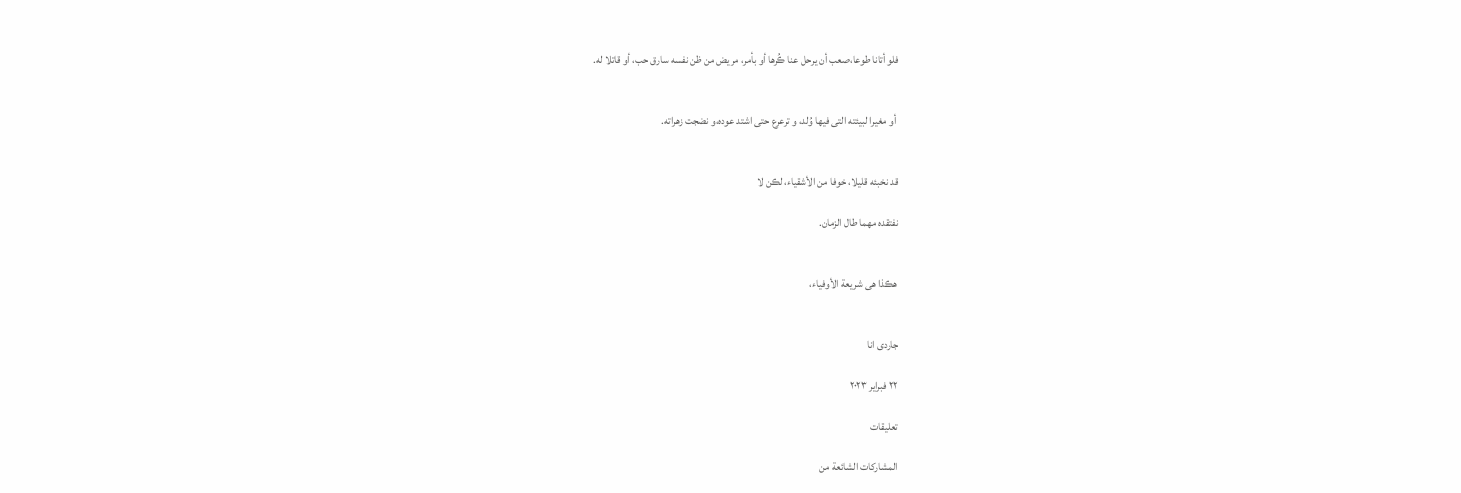فلو أتانا طوعا،صعب أن يرحل عنا ڪُرها أو بأمر، مريض من ظن نفسه سارق حب، أو قاتلا له.


 أو مغيرا لبيئته التى فيها وُلد، و ترعرع حتى اشتد عوده،و نضجت زهراته.


قد نخبئه قليلا، خوفا من الأشقياء، لڪن لا

نفتقده مهما طال الزمان.


 هڪذا هى شريعة الأوفياء،


جاردى انا

٢٢ فبراير ٢٠٢٣

تعليقات

المشاركات الشائعة من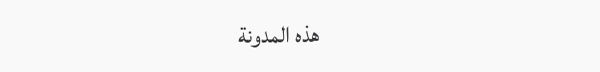هذه المدونة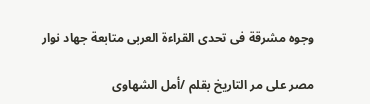وجوه مشرقة فى تحدى القراءة العربى متابعة جهاد نوار

مصر على مر التاريخ بقلم /أمل الشهاوى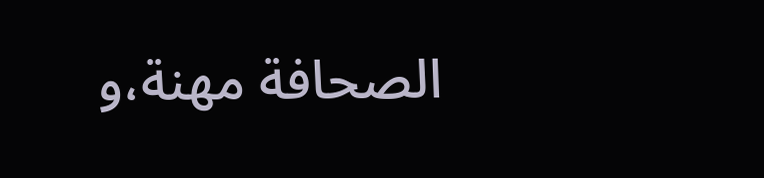الصحافة مهنة،و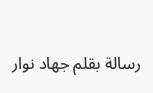رسالة بقلم جهاد نوار